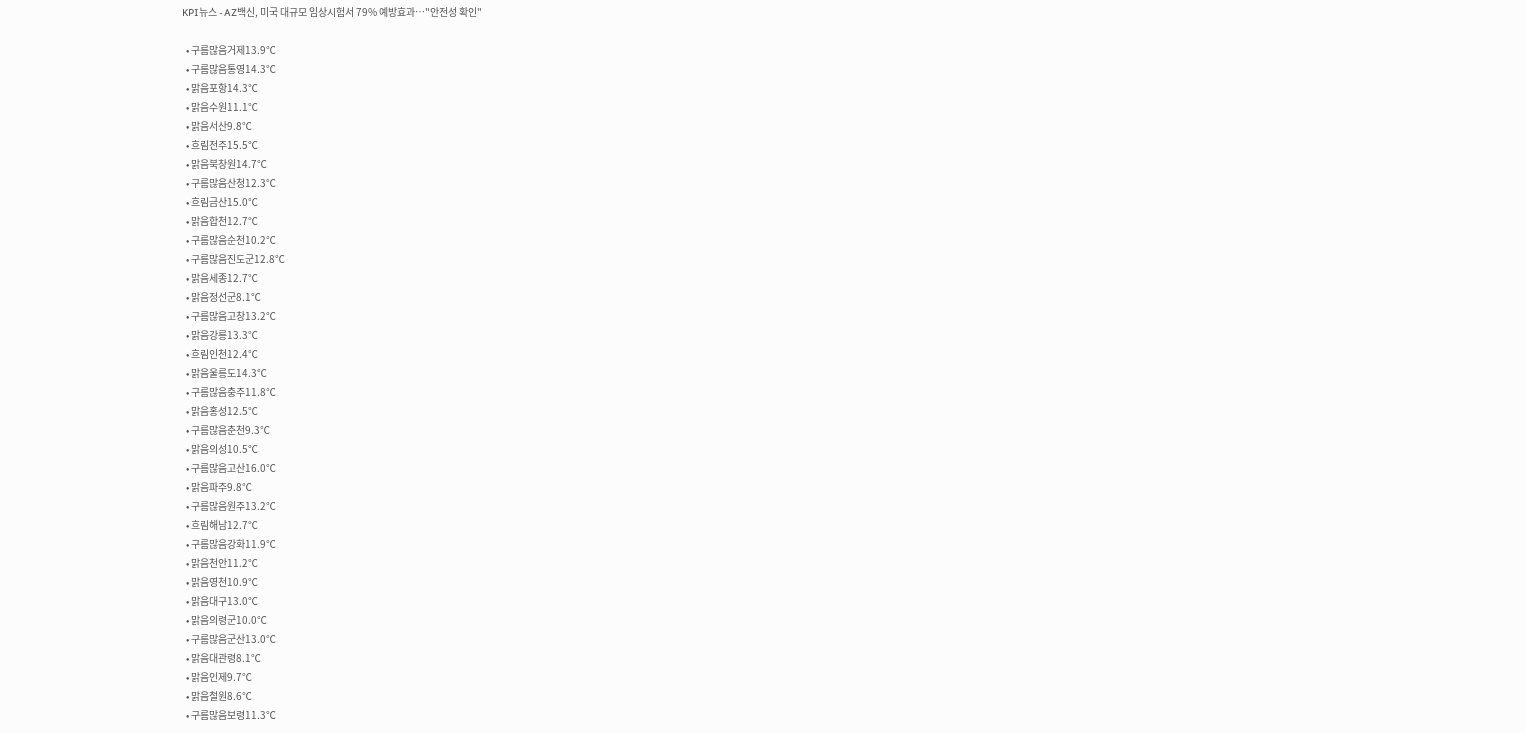KPI뉴스 - AZ백신, 미국 대규모 임상시험서 79% 예방효과…"안전성 확인"

  • 구름많음거제13.9℃
  • 구름많음통영14.3℃
  • 맑음포항14.3℃
  • 맑음수원11.1℃
  • 맑음서산9.8℃
  • 흐림전주15.5℃
  • 맑음북창원14.7℃
  • 구름많음산청12.3℃
  • 흐림금산15.0℃
  • 맑음합천12.7℃
  • 구름많음순천10.2℃
  • 구름많음진도군12.8℃
  • 맑음세종12.7℃
  • 맑음정선군8.1℃
  • 구름많음고창13.2℃
  • 맑음강릉13.3℃
  • 흐림인천12.4℃
  • 맑음울릉도14.3℃
  • 구름많음충주11.8℃
  • 맑음홍성12.5℃
  • 구름많음춘천9.3℃
  • 맑음의성10.5℃
  • 구름많음고산16.0℃
  • 맑음파주9.8℃
  • 구름많음원주13.2℃
  • 흐림해남12.7℃
  • 구름많음강화11.9℃
  • 맑음천안11.2℃
  • 맑음영천10.9℃
  • 맑음대구13.0℃
  • 맑음의령군10.0℃
  • 구름많음군산13.0℃
  • 맑음대관령8.1℃
  • 맑음인제9.7℃
  • 맑음철원8.6℃
  • 구름많음보령11.3℃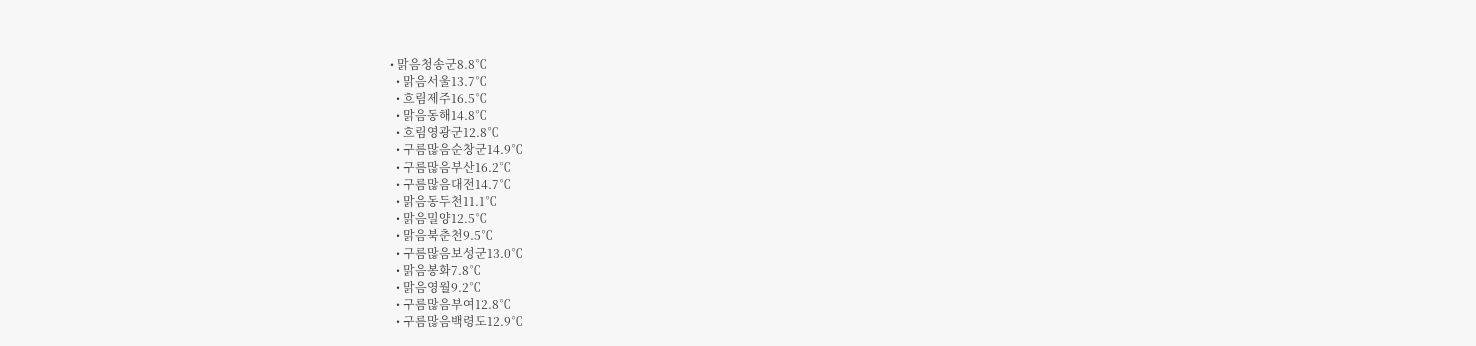• 맑음청송군8.8℃
  • 맑음서울13.7℃
  • 흐림제주16.5℃
  • 맑음동해14.8℃
  • 흐림영광군12.8℃
  • 구름많음순창군14.9℃
  • 구름많음부산16.2℃
  • 구름많음대전14.7℃
  • 맑음동두천11.1℃
  • 맑음밀양12.5℃
  • 맑음북춘천9.5℃
  • 구름많음보성군13.0℃
  • 맑음봉화7.8℃
  • 맑음영월9.2℃
  • 구름많음부여12.8℃
  • 구름많음백령도12.9℃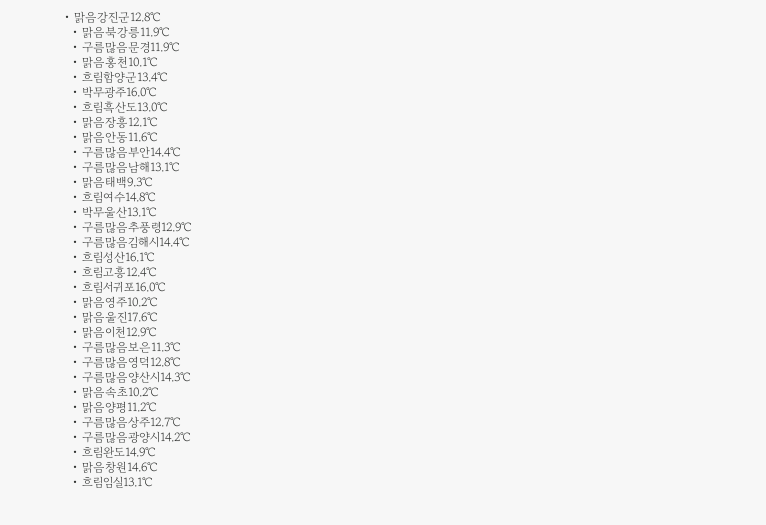• 맑음강진군12.8℃
  • 맑음북강릉11.9℃
  • 구름많음문경11.9℃
  • 맑음홍천10.1℃
  • 흐림함양군13.4℃
  • 박무광주16.0℃
  • 흐림흑산도13.0℃
  • 맑음장흥12.1℃
  • 맑음안동11.6℃
  • 구름많음부안14.4℃
  • 구름많음남해13.1℃
  • 맑음태백9.3℃
  • 흐림여수14.8℃
  • 박무울산13.1℃
  • 구름많음추풍령12.9℃
  • 구름많음김해시14.4℃
  • 흐림성산16.1℃
  • 흐림고흥12.4℃
  • 흐림서귀포16.0℃
  • 맑음영주10.2℃
  • 맑음울진17.6℃
  • 맑음이천12.9℃
  • 구름많음보은11.3℃
  • 구름많음영덕12.8℃
  • 구름많음양산시14.3℃
  • 맑음속초10.2℃
  • 맑음양평11.2℃
  • 구름많음상주12.7℃
  • 구름많음광양시14.2℃
  • 흐림완도14.9℃
  • 맑음창원14.6℃
  • 흐림임실13.1℃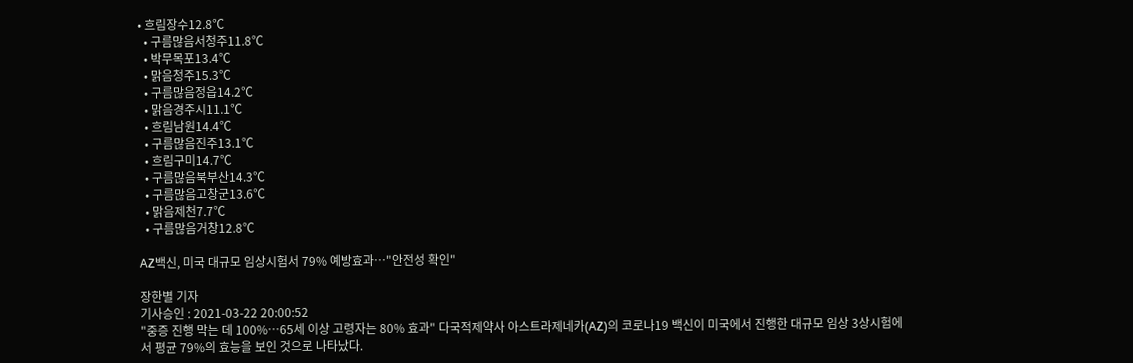• 흐림장수12.8℃
  • 구름많음서청주11.8℃
  • 박무목포13.4℃
  • 맑음청주15.3℃
  • 구름많음정읍14.2℃
  • 맑음경주시11.1℃
  • 흐림남원14.4℃
  • 구름많음진주13.1℃
  • 흐림구미14.7℃
  • 구름많음북부산14.3℃
  • 구름많음고창군13.6℃
  • 맑음제천7.7℃
  • 구름많음거창12.8℃

AZ백신, 미국 대규모 임상시험서 79% 예방효과…"안전성 확인"

장한별 기자
기사승인 : 2021-03-22 20:00:52
"중증 진행 막는 데 100%…65세 이상 고령자는 80% 효과" 다국적제약사 아스트라제네카(AZ)의 코로나19 백신이 미국에서 진행한 대규모 임상 3상시험에서 평균 79%의 효능을 보인 것으로 나타났다.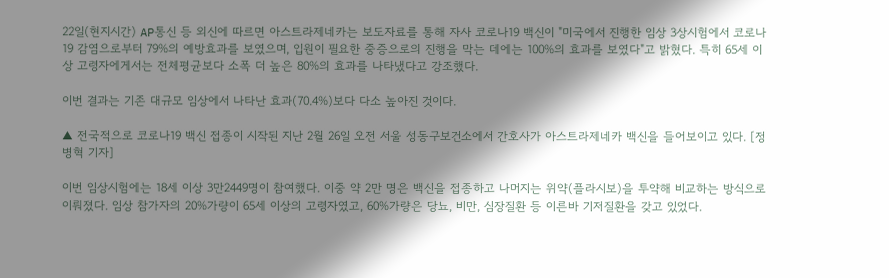22일(현지시간) AP통신 등 외신에 따르면 아스트라제네카는 보도자료를 통해 자사 코로나19 백신이 "미국에서 진행한 임상 3상시험에서 코로나19 감염으로부터 79%의 예방효과를 보였으며, 입원이 필요한 중증으로의 진행을 막는 데에는 100%의 효과를 보였다"고 밝혔다. 특히 65세 이상 고령자에게서는 전체평균보다 소폭 더 높은 80%의 효과를 나타냈다고 강조했다.

이번 결과는 기존 대규모 임상에서 나타난 효과(70.4%)보다 다소 높아진 것이다.

▲ 전국적으로 코로나19 백신 접종이 시작된 지난 2월 26일 오전 서울 성동구보건소에서 간호사가 아스트라제네카 백신을 들어보이고 있다. [정병혁 기자]

이번 임상시험에는 18세 이상 3만2449명이 참여했다. 이중 약 2만 명은 백신을 접종하고 나머지는 위약(플라시보)을 투약해 비교하는 방식으로 이뤄졌다. 임상 참가자의 20%가량이 65세 이상의 고령자였고, 60%가량은 당뇨, 비만, 심장질환 등 이른바 기저질환을 갖고 있었다.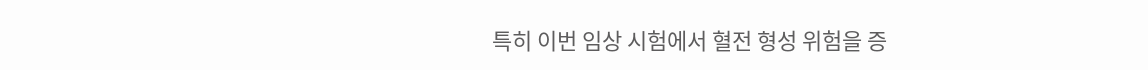특히 이번 임상 시험에서 혈전 형성 위험을 증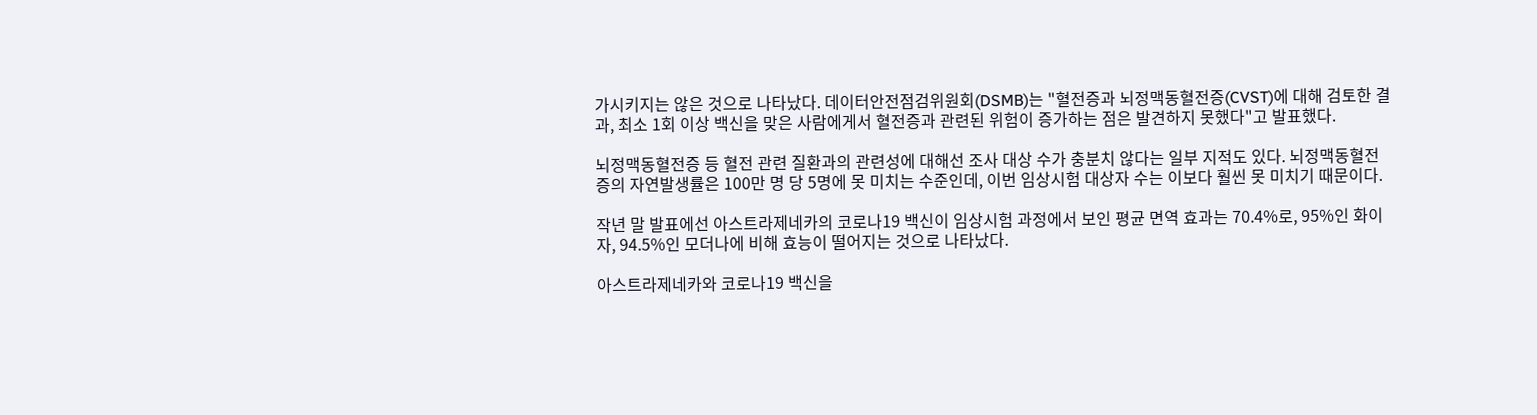가시키지는 않은 것으로 나타났다. 데이터안전점검위원회(DSMB)는 "혈전증과 뇌정맥동혈전증(CVST)에 대해 검토한 결과, 최소 1회 이상 백신을 맞은 사람에게서 혈전증과 관련된 위험이 증가하는 점은 발견하지 못했다"고 발표했다.

뇌정맥동혈전증 등 혈전 관련 질환과의 관련성에 대해선 조사 대상 수가 충분치 않다는 일부 지적도 있다. 뇌정맥동혈전증의 자연발생률은 100만 명 당 5명에 못 미치는 수준인데, 이번 임상시험 대상자 수는 이보다 훨씬 못 미치기 때문이다.

작년 말 발표에선 아스트라제네카의 코로나19 백신이 임상시험 과정에서 보인 평균 면역 효과는 70.4%로, 95%인 화이자, 94.5%인 모더나에 비해 효능이 떨어지는 것으로 나타났다.

아스트라제네카와 코로나19 백신을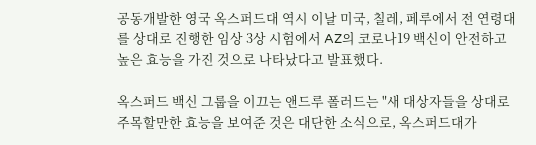공동개발한 영국 옥스퍼드대 역시 이날 미국, 칠레, 페루에서 전 연령대를 상대로 진행한 임상 3상 시험에서 AZ의 코로나19 백신이 안전하고 높은 효능을 가진 것으로 나타났다고 발표했다.

옥스퍼드 백신 그룹을 이끄는 앤드루 폴러드는 "새 대상자들을 상대로 주목할만한 효능을 보여준 것은 대단한 소식으로, 옥스퍼드대가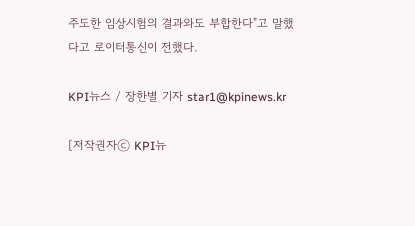주도한 임상시험의 결과와도 부합한다"고 말했다고 로이터통신이 전했다.

KPI뉴스 / 장한별 기자 star1@kpinews.kr

[저작권자ⓒ KPI뉴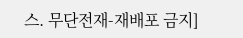스. 무단전재-재배포 금지]